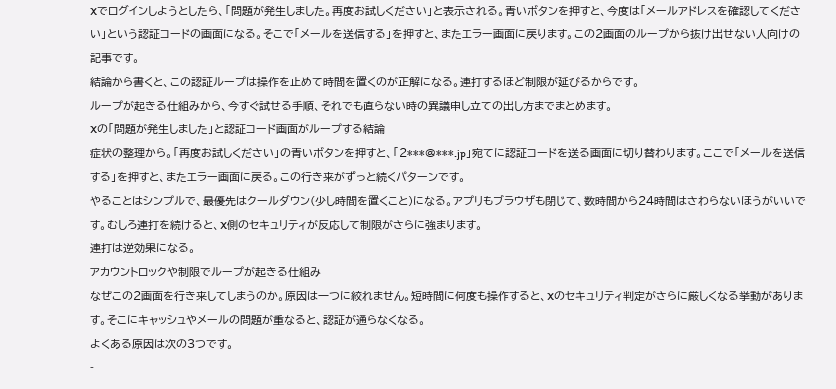Xでログインしようとしたら、「問題が発生しました。再度お試しください」と表示される。青いボタンを押すと、今度は「メールアドレスを確認してください」という認証コードの画面になる。そこで「メールを送信する」を押すと、またエラー画面に戻ります。この2画面のループから抜け出せない人向けの記事です。
結論から書くと、この認証ループは操作を止めて時間を置くのが正解になる。連打するほど制限が延びるからです。
ループが起きる仕組みから、今すぐ試せる手順、それでも直らない時の異議申し立ての出し方までまとめます。
Xの「問題が発生しました」と認証コード画面がループする結論
症状の整理から。「再度お試しください」の青いボタンを押すと、「2***@***.jp」宛てに認証コードを送る画面に切り替わります。ここで「メールを送信する」を押すと、またエラー画面に戻る。この行き来がずっと続くパターンです。
やることはシンプルで、最優先はクールダウン(少し時間を置くこと)になる。アプリもブラウザも閉じて、数時間から24時間はさわらないほうがいいです。むしろ連打を続けると、X側のセキュリティが反応して制限がさらに強まります。
連打は逆効果になる。
アカウントロックや制限でループが起きる仕組み
なぜこの2画面を行き来してしまうのか。原因は一つに絞れません。短時間に何度も操作すると、Xのセキュリティ判定がさらに厳しくなる挙動があります。そこにキャッシュやメールの問題が重なると、認証が通らなくなる。
よくある原因は次の3つです。
-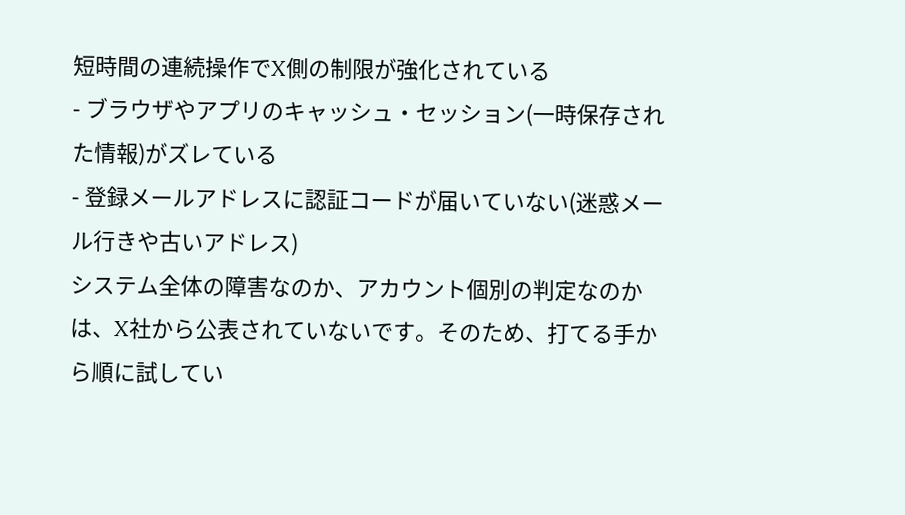短時間の連続操作でX側の制限が強化されている
- ブラウザやアプリのキャッシュ・セッション(一時保存された情報)がズレている
- 登録メールアドレスに認証コードが届いていない(迷惑メール行きや古いアドレス)
システム全体の障害なのか、アカウント個別の判定なのかは、X社から公表されていないです。そのため、打てる手から順に試してい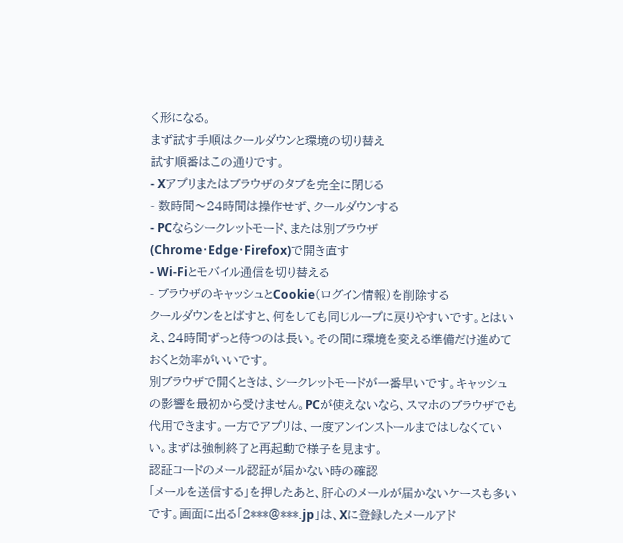く形になる。
まず試す手順はクールダウンと環境の切り替え
試す順番はこの通りです。
- Xアプリまたはブラウザのタブを完全に閉じる
- 数時間〜24時間は操作せず、クールダウンする
- PCならシークレットモード、または別ブラウザ(Chrome・Edge・Firefox)で開き直す
- Wi-Fiとモバイル通信を切り替える
- ブラウザのキャッシュとCookie(ログイン情報)を削除する
クールダウンをとばすと、何をしても同じループに戻りやすいです。とはいえ、24時間ずっと待つのは長い。その間に環境を変える準備だけ進めておくと効率がいいです。
別ブラウザで開くときは、シークレットモードが一番早いです。キャッシュの影響を最初から受けません。PCが使えないなら、スマホのブラウザでも代用できます。一方でアプリは、一度アンインストールまではしなくていい。まずは強制終了と再起動で様子を見ます。
認証コードのメール認証が届かない時の確認
「メールを送信する」を押したあと、肝心のメールが届かないケースも多いです。画面に出る「2***@***.jp」は、Xに登録したメールアド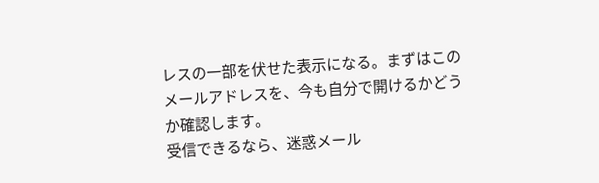レスの一部を伏せた表示になる。まずはこのメールアドレスを、今も自分で開けるかどうか確認します。
受信できるなら、迷惑メール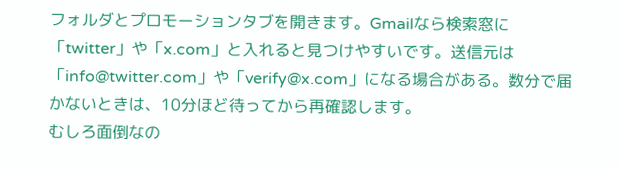フォルダとプロモーションタブを開きます。Gmailなら検索窓に「twitter」や「x.com」と入れると見つけやすいです。送信元は「info@twitter.com」や「verify@x.com」になる場合がある。数分で届かないときは、10分ほど待ってから再確認します。
むしろ面倒なの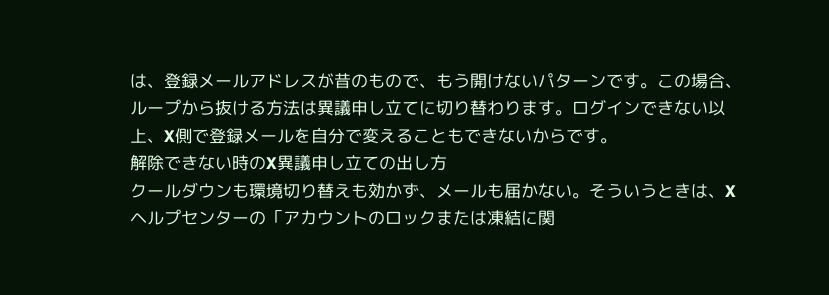は、登録メールアドレスが昔のもので、もう開けないパターンです。この場合、ループから抜ける方法は異議申し立てに切り替わります。ログインできない以上、X側で登録メールを自分で変えることもできないからです。
解除できない時のX異議申し立ての出し方
クールダウンも環境切り替えも効かず、メールも届かない。そういうときは、Xヘルプセンターの「アカウントのロックまたは凍結に関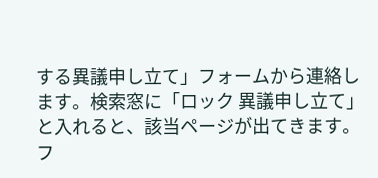する異議申し立て」フォームから連絡します。検索窓に「ロック 異議申し立て」と入れると、該当ページが出てきます。
フ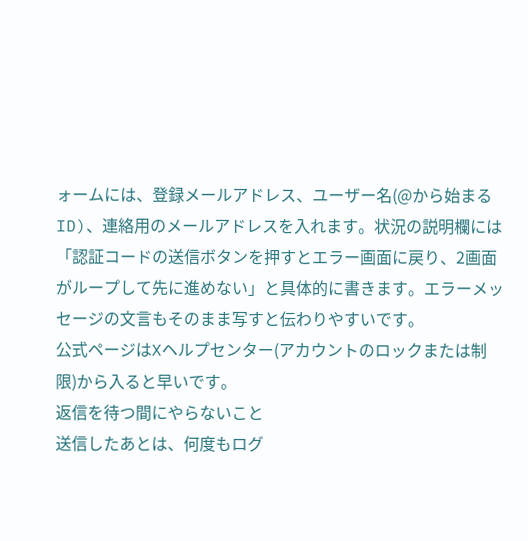ォームには、登録メールアドレス、ユーザー名(@から始まるID)、連絡用のメールアドレスを入れます。状況の説明欄には「認証コードの送信ボタンを押すとエラー画面に戻り、2画面がループして先に進めない」と具体的に書きます。エラーメッセージの文言もそのまま写すと伝わりやすいです。
公式ページはXヘルプセンター(アカウントのロックまたは制限)から入ると早いです。
返信を待つ間にやらないこと
送信したあとは、何度もログ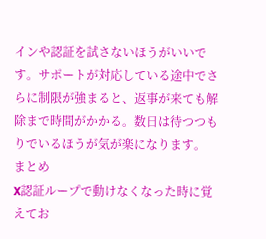インや認証を試さないほうがいいです。サポートが対応している途中でさらに制限が強まると、返事が来ても解除まで時間がかかる。数日は待つつもりでいるほうが気が楽になります。
まとめ
X認証ループで動けなくなった時に覚えてお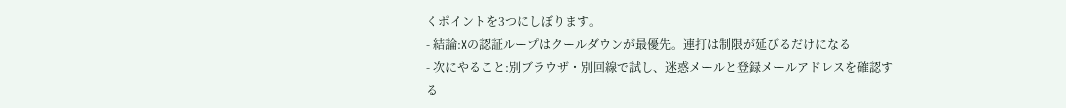くポイントを3つにしぼります。
- 結論:Xの認証ループはクールダウンが最優先。連打は制限が延びるだけになる
- 次にやること:別ブラウザ・別回線で試し、迷惑メールと登録メールアドレスを確認する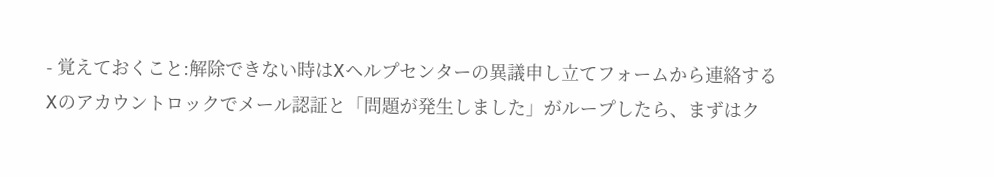- 覚えておくこと:解除できない時はXヘルプセンターの異議申し立てフォームから連絡する
Xのアカウントロックでメール認証と「問題が発生しました」がループしたら、まずはク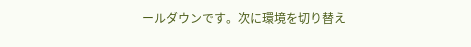ールダウンです。次に環境を切り替え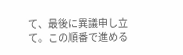て、最後に異議申し立て。この順番で進める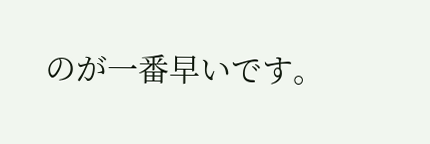のが一番早いです。